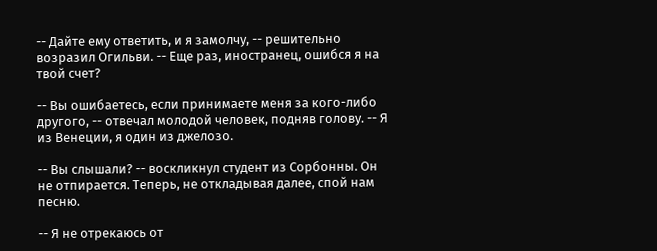-- Дайте ему ответить, и я замолчу, -- решительно возразил Огильви. -- Еще раз, иностранец, ошибся я на твой счет?

-- Вы ошибаетесь, если принимаете меня за кого-либо другого, -- отвечал молодой человек, подняв голову. -- Я из Венеции, я один из джелозо.

-- Вы слышали? -- воскликнул студент из Сорбонны. Он не отпирается. Теперь, не откладывая далее, спой нам песню.

-- Я не отрекаюсь от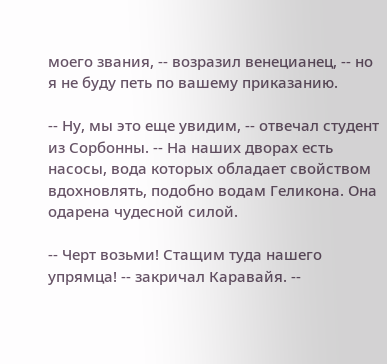моего звания, -- возразил венецианец, -- но я не буду петь по вашему приказанию.

-- Ну, мы это еще увидим, -- отвечал студент из Сорбонны. -- На наших дворах есть насосы, вода которых обладает свойством вдохновлять, подобно водам Геликона. Она одарена чудесной силой.

-- Черт возьми! Стащим туда нашего упрямца! -- закричал Каравайя. --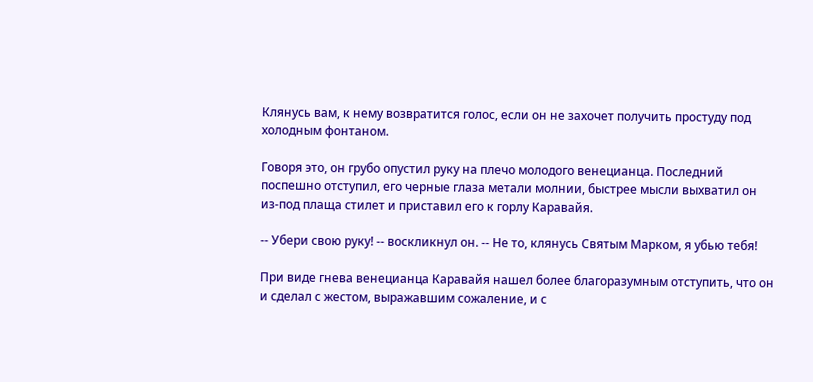Клянусь вам, к нему возвратится голос, если он не захочет получить простуду под холодным фонтаном.

Говоря это, он грубо опустил руку на плечо молодого венецианца. Последний поспешно отступил, его черные глаза метали молнии, быстрее мысли выхватил он из-под плаща стилет и приставил его к горлу Каравайя.

-- Убери свою руку! -- воскликнул он. -- Не то, клянусь Святым Марком, я убью тебя!

При виде гнева венецианца Каравайя нашел более благоразумным отступить, что он и сделал с жестом, выражавшим сожаление, и с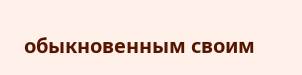обыкновенным своим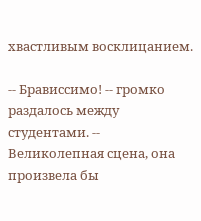хвастливым восклицанием.

-- Брависсимо! -- громко раздалось между студентами. -- Великолепная сцена, она произвела бы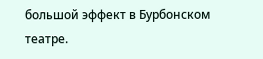большой эффект в Бурбонском театре.